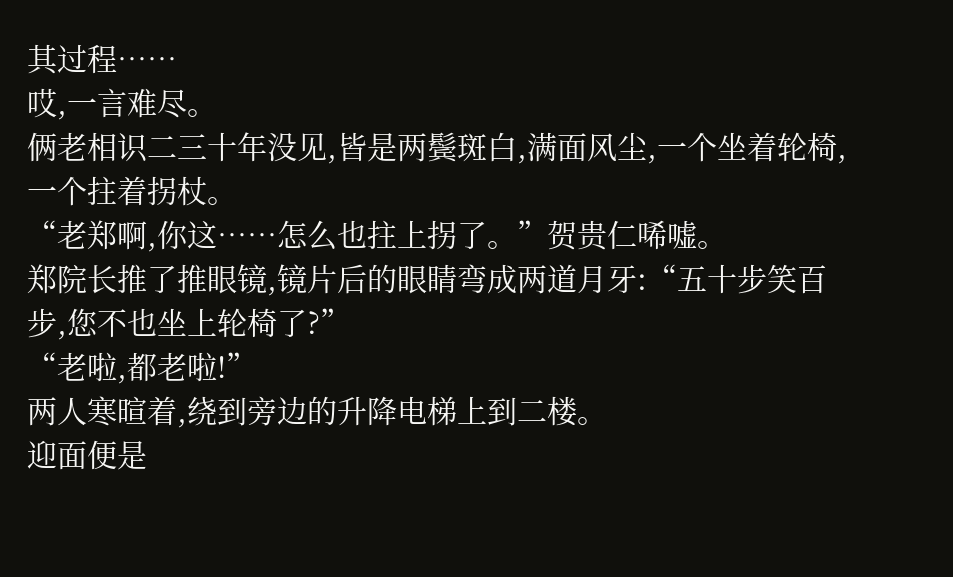其过程……
哎,一言难尽。
俩老相识二三十年没见,皆是两鬓斑白,满面风尘,一个坐着轮椅,一个拄着拐杖。
“老郑啊,你这……怎么也拄上拐了。”贺贵仁唏嘘。
郑院长推了推眼镜,镜片后的眼睛弯成两道月牙:“五十步笑百步,您不也坐上轮椅了?”
“老啦,都老啦!”
两人寒暄着,绕到旁边的升降电梯上到二楼。
迎面便是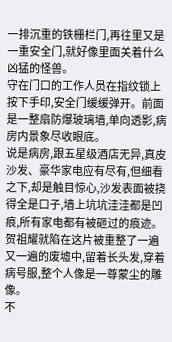一排沉重的铁栅栏门,再往里又是一重安全门,就好像里面关着什么凶猛的怪兽。
守在门口的工作人员在指纹锁上按下手印,安全门缓缓弹开。前面是一整扇防爆玻璃墙,单向透影,病房内景象尽收眼底。
说是病房,跟五星级酒店无异,真皮沙发、豪华家电应有尽有,但细看之下,却是触目惊心,沙发表面被挠得全是口子,墙上坑坑洼洼都是凹痕,所有家电都有被砸过的痕迹。
贺祖耀就陷在这片被重整了一遍又一遍的废墟中,留着长头发,穿着病号服,整个人像是一尊蒙尘的雕像。
不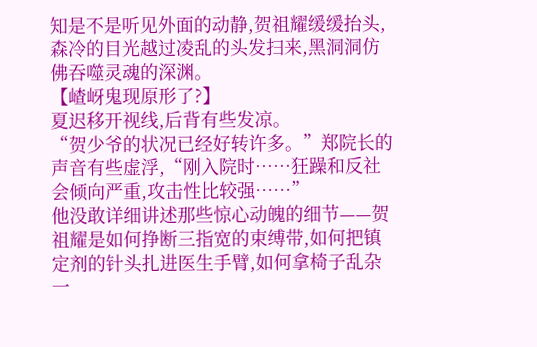知是不是听见外面的动静,贺祖耀缓缓抬头,森冷的目光越过凌乱的头发扫来,黑洞洞仿佛吞噬灵魂的深渊。
【嵖岈鬼现原形了?】
夏迟移开视线,后背有些发凉。
“贺少爷的状况已经好转许多。”郑院长的声音有些虚浮,“刚入院时……狂躁和反社会倾向严重,攻击性比较强……”
他没敢详细讲述那些惊心动魄的细节——贺祖耀是如何挣断三指宽的束缚带,如何把镇定剂的针头扎进医生手臂,如何拿椅子乱杂一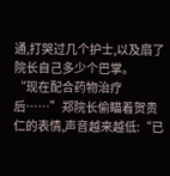通,打哭过几个护士,以及扇了院长自己多少个巴掌。
“现在配合药物治疗后……”郑院长偷瞄着贺贵仁的表情,声音越来越低:“已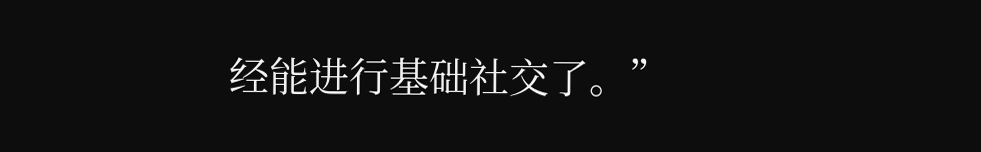经能进行基础社交了。”